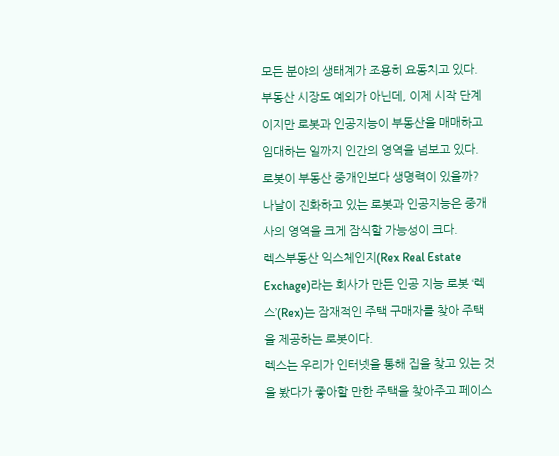모든 분야의 생태계가 조용히 요동치고 있다.
부동산 시장도 예외가 아닌데, 이제 시작 단계이지만 로봇과 인공지능이 부동산을 매매하고 임대하는 일까지 인간의 영역을 넘보고 있다.
로봇이 부동산 중개인보다 생명력이 있을까?
나날이 진화하고 있는 로봇과 인공지능은 중개사의 영역을 크게 잠식할 가능성이 크다.
렉스부동산 익스체인지(Rex Real Estate Exchage)라는 회사가 만든 인공 지능 로봇 ‘렉스’(Rex)는 잠재적인 주택 구매자를 찾아 주택을 제공하는 로봇이다.
렉스는 우리가 인터넷을 통해 집을 찾고 있는 것을 봤다가 좋아할 만한 주택을 찾아주고 페이스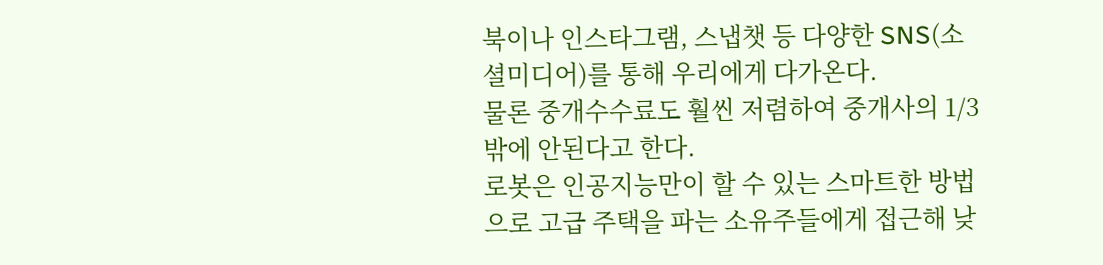북이나 인스타그램, 스냅챗 등 다양한 SNS(소셜미디어)를 통해 우리에게 다가온다.
물론 중개수수료도 훨씬 저렴하여 중개사의 1/3밖에 안된다고 한다.
로봇은 인공지능만이 할 수 있는 스마트한 방법으로 고급 주택을 파는 소유주들에게 접근해 낮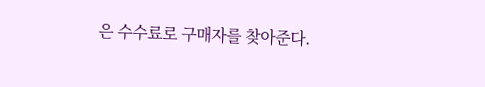은 수수료로 구매자를 찾아준다.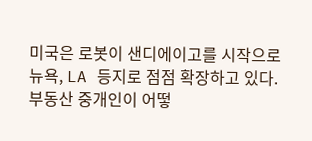미국은 로봇이 샌디에이고를 시작으로 뉴욕, LA 등지로 점점 확장하고 있다.
부동산 중개인이 어떻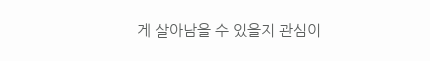게 살아남을 수 있을지 관심이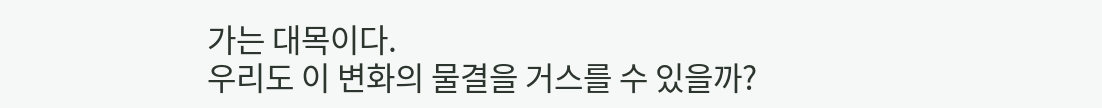가는 대목이다.
우리도 이 변화의 물결을 거스를 수 있을까?